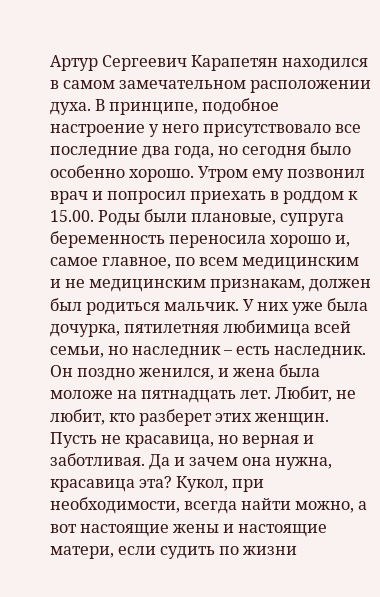Артур Сергеевич Карапетян находился в самом замечательном расположении духа. В принципе, подобное настроение у него присутствовало все последние два года, но сегодня было особенно хорошо. Утром ему позвонил врач и попросил приехать в роддом к 15.00. Роды были плановые, супруга беременность переносила хорошо и, самое главное, по всем медицинским и не медицинским признакам, должен был родиться мальчик. У них уже была дочурка, пятилетняя любимица всей семьи, но наследник – есть наследник. Он поздно женился, и жена была моложе на пятнадцать лет. Любит, не любит, кто разберет этих женщин. Пусть не красавица, но верная и заботливая. Да и зачем она нужна, красавица эта? Кукол, при необходимости, всегда найти можно, а вот настоящие жены и настоящие матери, если судить по жизни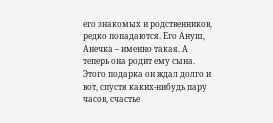его знакомых и родственников, редко попадаются. Его Ануш, Анечка – именно такая. А теперь она родит ему сына. Этого подарка он ждал долго и вот, спустя каких-нибудь пару часов, счастье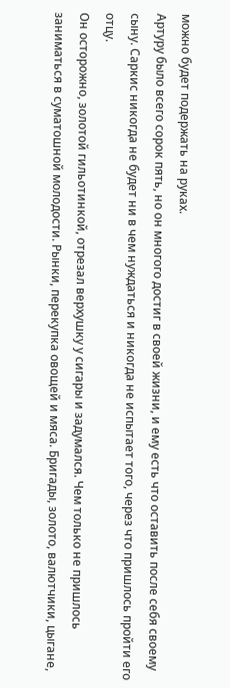можно будет подержать на руках.
Артуру было всего сорок пять, но он многого достиг в своей жизни, и ему есть что оставить после себя своему сыну. Саркис никогда не будет ни в чем нуждаться и никогда не испытает того, через что пришлось пройти его отцу.
Он осторожно, золотой гильотинкой, отрезал верхушку у сигары и задумался. Чем только не пришлось заниматься в суматошной молодости. Рынки, перекупка овощей и мяса. Бригады, золото, валютчики, цыгане,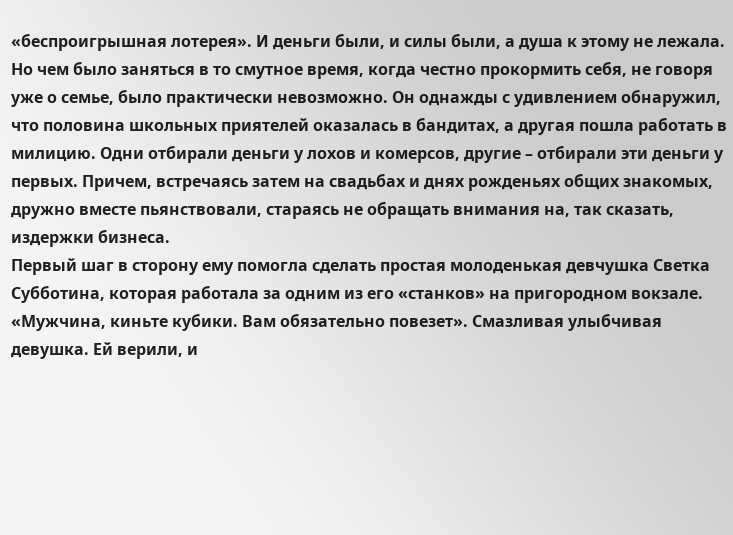«беспроигрышная лотерея». И деньги были, и силы были, а душа к этому не лежала. Но чем было заняться в то смутное время, когда честно прокормить себя, не говоря уже о семье, было практически невозможно. Он однажды с удивлением обнаружил, что половина школьных приятелей оказалась в бандитах, а другая пошла работать в милицию. Одни отбирали деньги у лохов и комерсов, другие – отбирали эти деньги у первых. Причем, встречаясь затем на свадьбах и днях рожденьях общих знакомых, дружно вместе пьянствовали, стараясь не обращать внимания на, так сказать, издержки бизнеса.
Первый шаг в сторону ему помогла сделать простая молоденькая девчушка Светка Субботина, которая работала за одним из его «станков» на пригородном вокзале. «Мужчина, киньте кубики. Вам обязательно повезет». Смазливая улыбчивая девушка. Ей верили, и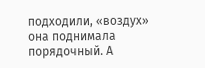подходили, «воздух» она поднимала порядочный. А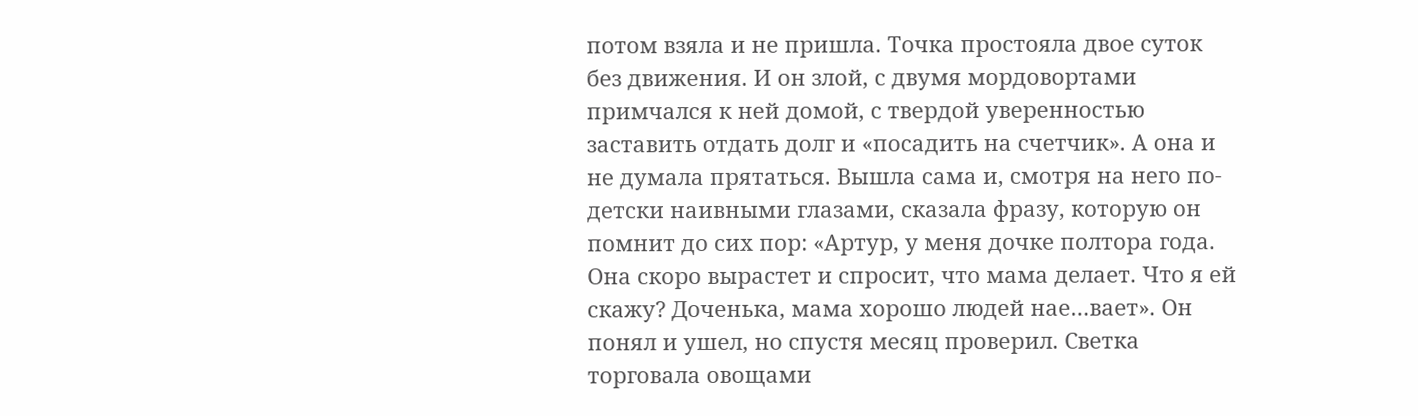потом взяла и не пришла. Точка простояла двое суток без движения. И он злой, с двумя мордовортами примчался к ней домой, с твердой уверенностью заставить отдать долг и «посадить на счетчик». А она и не думала прятаться. Вышла сама и, смотря на него по-детски наивными глазами, сказала фразу, которую он помнит до сих пор: «Артур, у меня дочке полтора года. Она скоро вырастет и спросит, что мама делает. Что я ей скажу? Доченька, мама хорошо людей нае…вает». Он понял и ушел, но спустя месяц проверил. Светка торговала овощами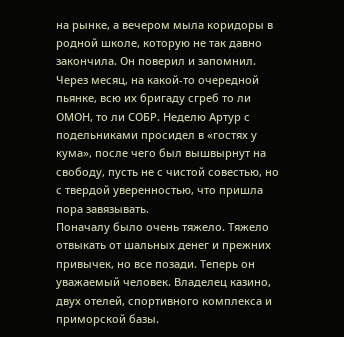на рынке, а вечером мыла коридоры в родной школе, которую не так давно закончила. Он поверил и запомнил. Через месяц, на какой-то очередной пьянке, всю их бригаду сгреб то ли ОМОН, то ли СОБР. Неделю Артур с подельниками просидел в «гостях у кума», после чего был вышвырнут на свободу, пусть не с чистой совестью, но с твердой уверенностью, что пришла пора завязывать.
Поначалу было очень тяжело. Тяжело отвыкать от шальных денег и прежних привычек, но все позади. Теперь он уважаемый человек. Владелец казино, двух отелей, спортивного комплекса и приморской базы.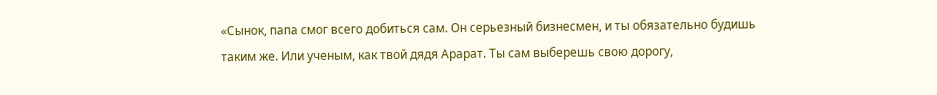«Сынок, папа смог всего добиться сам. Он серьезный бизнесмен, и ты обязательно будишь таким же. Или ученым, как твой дядя Арарат. Ты сам выберешь свою дорогу,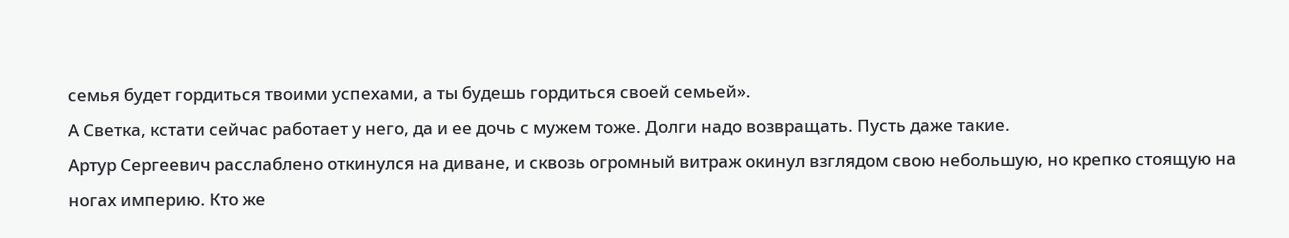семья будет гордиться твоими успехами, а ты будешь гордиться своей семьей».
А Светка, кстати сейчас работает у него, да и ее дочь с мужем тоже. Долги надо возвращать. Пусть даже такие.
Артур Сергеевич расслаблено откинулся на диване, и сквозь огромный витраж окинул взглядом свою небольшую, но крепко стоящую на ногах империю. Кто же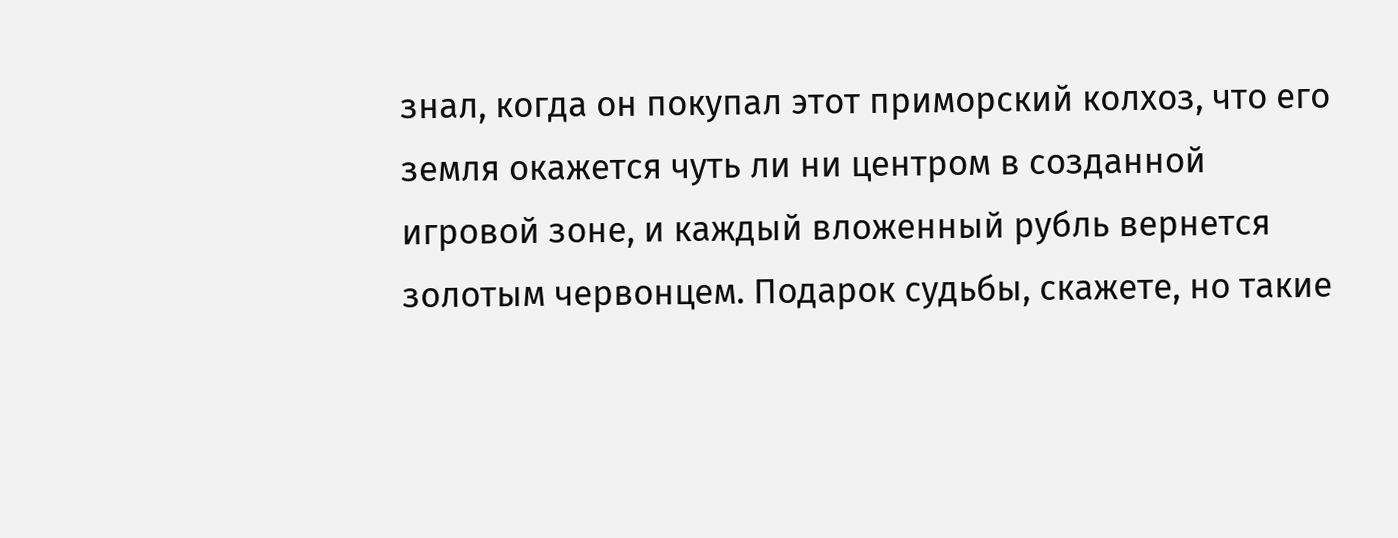знал, когда он покупал этот приморский колхоз, что его земля окажется чуть ли ни центром в созданной игровой зоне, и каждый вложенный рубль вернется золотым червонцем. Подарок судьбы, скажете, но такие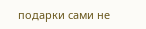подарки сами не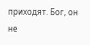приходят. Бог, он не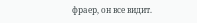фраер, он все видит.